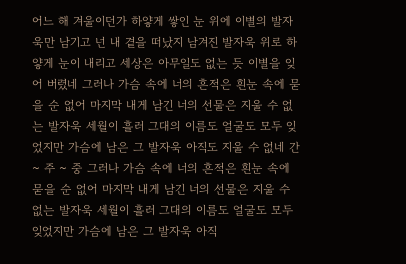어느 해 겨울이던가 하얗게 쌓인 눈 위에 이별의 발자욱만 남기고 넌 내 곁을 떠났지 남겨진 발자욱 위로 하얗게 눈이 내리고 세상은 아무일도 없는 듯 이별을 잊어 버렸네 그러나 가슴 속에 너의 흔적은 흰눈 속에 묻을 순 없어 마지막 내게 남긴 너의 선물은 지울 수 없는 발자욱 세월이 흘러 그대의 이름도 얼굴도 모두 잊었지만 가슴에 남은 그 발자욱 아직도 지울 수 없네 간 ~ 주 ~ 중 그러나 가슴 속에 너의 흔적은 흰눈 속에 묻을 순 없어 마지막 내게 남긴 너의 선물은 지울 수 없는 발자욱 세월이 흘러 그대의 이름도 얼굴도 모두 잊었지만 가슴에 남은 그 발자욱 아직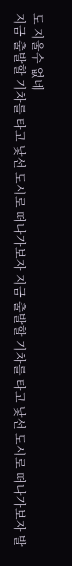도 지울수 없네
지금 출발할 기차를 타고 낯선 도시로 떠나가보자 지금 출발할 기차를 타고 낯선 도시로 떠나가보자 발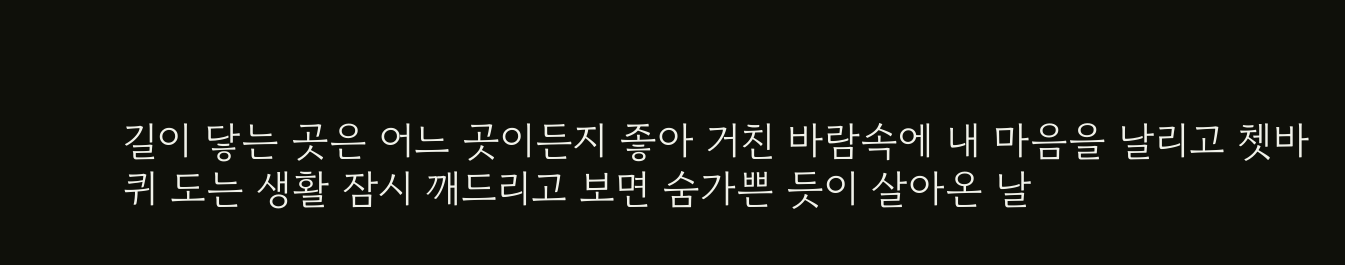길이 닿는 곳은 어느 곳이든지 좋아 거친 바람속에 내 마음을 날리고 쳇바퀴 도는 생활 잠시 깨드리고 보면 숨가쁜 듯이 살아온 날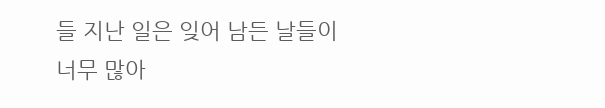들 지난 일은 잊어 남든 날들이 너무 많아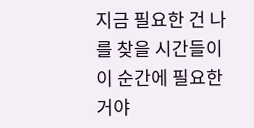지금 필요한 건 나를 찾을 시간들이 이 순간에 필요한 거야